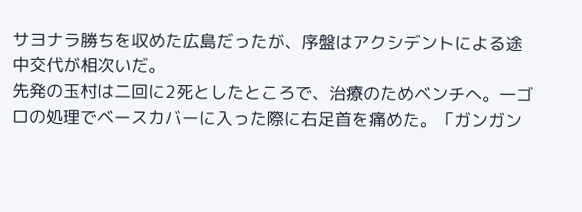サヨナラ勝ちを収めた広島だったが、序盤はアクシデントによる途中交代が相次いだ。
先発の玉村は二回に2死としたところで、治療のためベンチへ。一ゴロの処理でベースカバーに入った際に右足首を痛めた。「ガンガン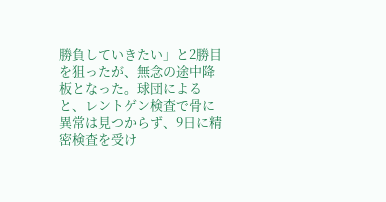勝負していきたい」と2勝目を狙ったが、無念の途中降板となった。球団によると、レントゲン検査で骨に異常は見つからず、9日に精密検査を受け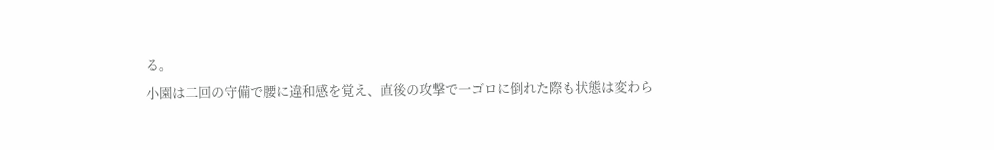る。
小園は二回の守備で腰に違和感を覚え、直後の攻撃で一ゴロに倒れた際も状態は変わら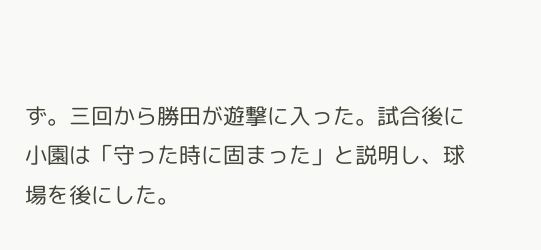ず。三回から勝田が遊撃に入った。試合後に小園は「守った時に固まった」と説明し、球場を後にした。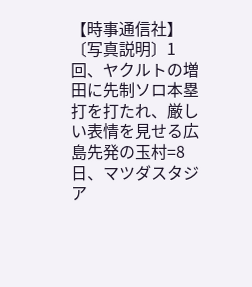【時事通信社】
〔写真説明〕1回、ヤクルトの増田に先制ソロ本塁打を打たれ、厳しい表情を見せる広島先発の玉村=8日、マツダスタジア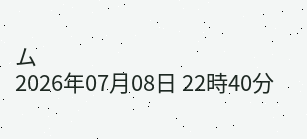ム
2026年07月08日 22時40分